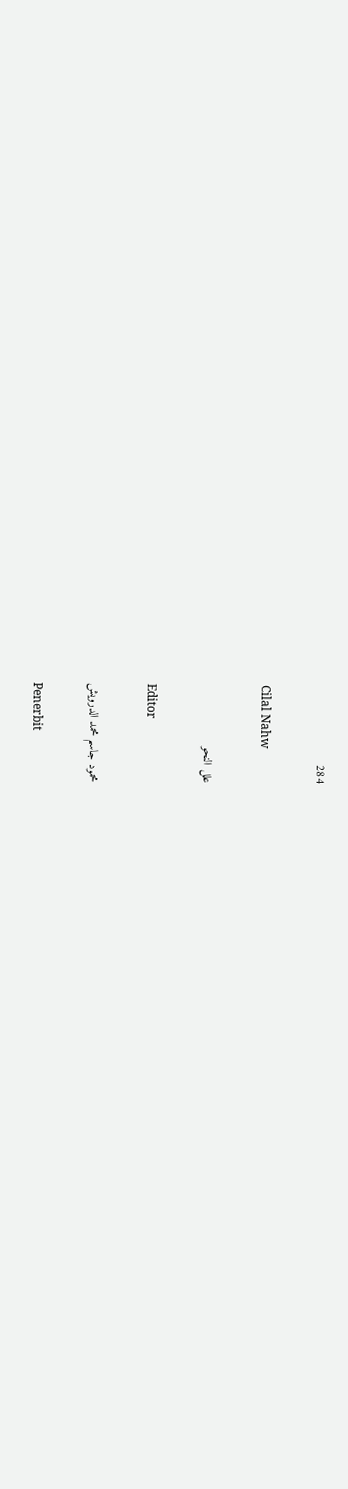284

Cilal Nahw

علل النحو

Editor

محمود جاسم محمد الدرويش

Penerbit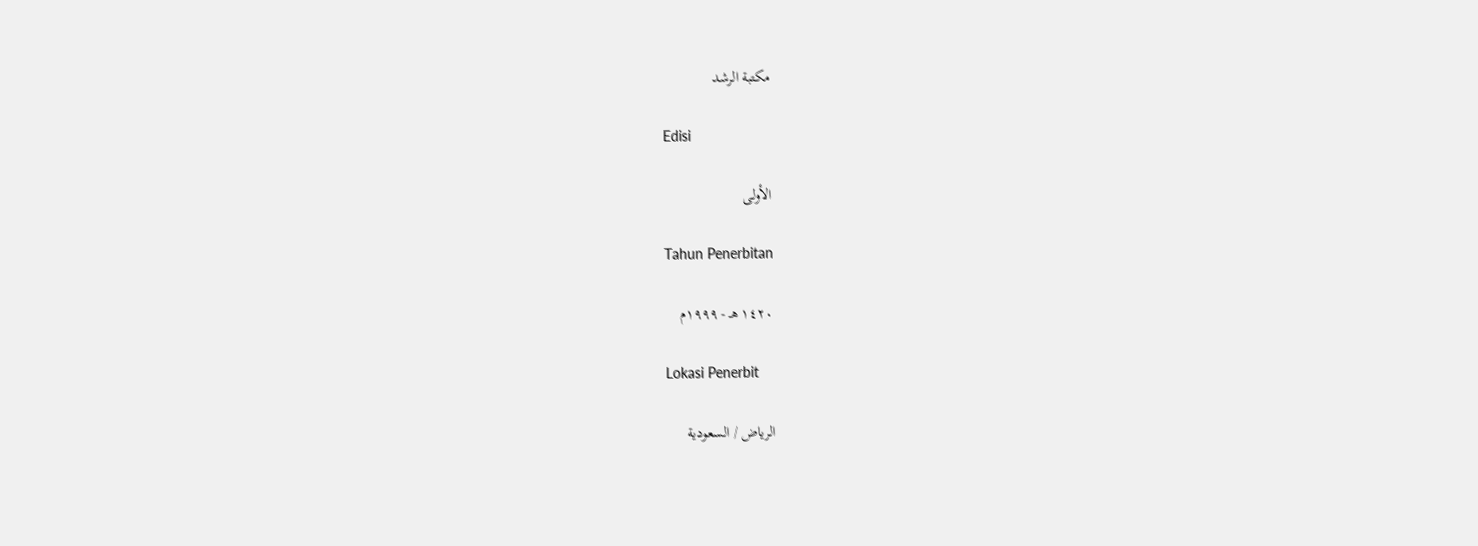مكتبة الرشد

Edisi

الأولى

Tahun Penerbitan

١٤٢٠ هـ - ١٩٩٩م

Lokasi Penerbit

الرياض / السعودية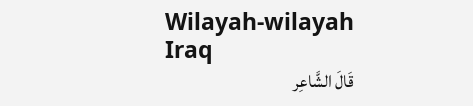Wilayah-wilayah
Iraq
قَالَ الشَّاعِر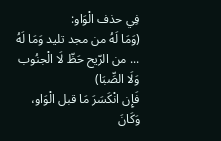فِي حذف الْوَاو:
(وَمَا لَهُ من مجد تليد وَمَا لَهُ ... من الرّيح حَظّ لَا الْجنُوب وَلَا الصِّبَا)
فَإِن انْكَسَرَ مَا قبل الْوَاو، وَكَانَ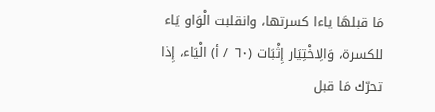مَا قبلهَا ياءا كسرتها، وانقلبت الْوَاو يَاء للكسرة، وَالِاخْتِيَار إِثْبَات (٦٠ / أ) الْيَاء، إِذا تحرّك مَا قبل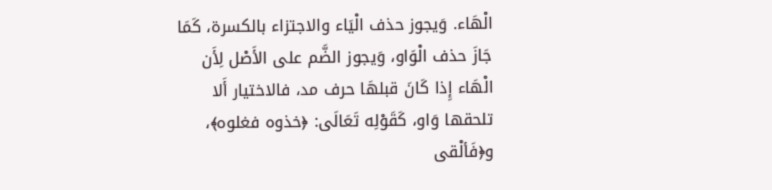الْهَاء. وَيجوز حذف الْيَاء والاجتزاء بالكسرة، كَمَا جَازَ حذف الْوَاو، وَيجوز الضَّم على الأَصْل لِأَن الْهَاء إِذا كَانَ قبلهَا حرف مد، فالاختيار أَلا تلحقها وَاو، كَقَوْلِه تَعَالَى: ﴿خذوه فغلوه﴾، و﴿فَألْقى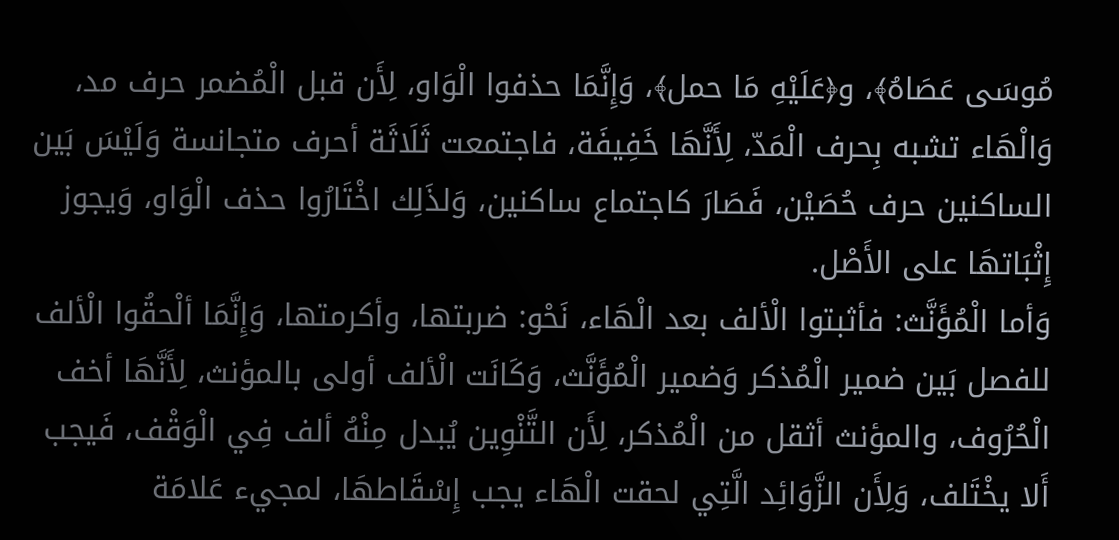مُوسَى عَصَاهُ﴾، و﴿عَلَيْهِ مَا حمل﴾، وَإِنَّمَا حذفوا الْوَاو، لِأَن قبل الْمُضمر حرف مد، وَالْهَاء تشبه بِحرف الْمَدّ، لِأَنَّهَا خَفِيفَة، فاجتمعت ثَلَاثَة أحرف متجانسة وَلَيْسَ بَين الساكنين حرف حُصَيْن، فَصَارَ كاجتماع ساكنين، وَلذَلِك اخْتَارُوا حذف الْوَاو، وَيجوز إِثْبَاتهَا على الأَصْل.
وَأما الْمُؤَنَّث: فأثبتوا الْألف بعد الْهَاء، نَحْو: ضربتها، وأكرمتها، وَإِنَّمَا ألْحقُوا الْألف للفصل بَين ضمير الْمُذكر وَضمير الْمُؤَنَّث، وَكَانَت الْألف أولى بالمؤنث، لِأَنَّهَا أخف الْحُرُوف، والمؤنث أثقل من الْمُذكر، لِأَن التَّنْوِين يُبدل مِنْهُ ألف فِي الْوَقْف، فَيجب أَلا يخْتَلف، وَلِأَن الزَّوَائِد الَّتِي لحقت الْهَاء يجب إِسْقَاطهَا، لمجيء عَلامَة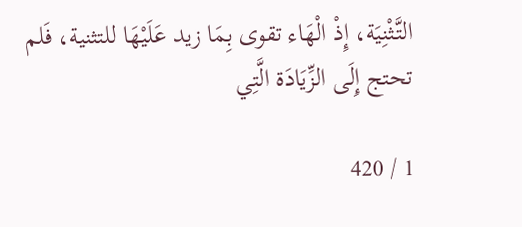التَّثْنِيَة، إِذْ الْهَاء تقوى بِمَا زيد عَلَيْهَا للتثنية، فَلم تحتج إِلَى الزِّيَادَة الَّتِي

1 / 420